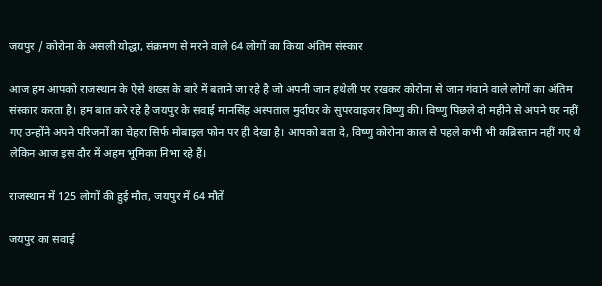जयपुर / कोरोना के असली योद्धा, संक्रमण से मरने वाले 64 लोगों का किया अंतिम संस्कार

आज हम आपको राजस्थान के ऐसे शख्स के बारे में बताने जा रहे है जो अपनी जान हथेली पर रखकर कोरोना से जान गंवाने वाले लोगों का अंतिम संस्कार करता है। हम बात करे रहे है जयपुर के सवाई मानसिंह अस्पताल मुर्दाघर के सुपरवाइजर विष्णु की। विष्णु पिछले दो महीने से अपने घर नहीं गए उन्होंने अपने परिजनों का चेहरा सिर्फ मोबाइल फोन पर ही देखा है। आपको बता दे, विष्णु कोरोना काल से पहले कभी भी कब्रिस्तान नहीं गए थे लेकिन आज इस दौर में अहम भूमिका निभा रहे हैं।

राजस्थान में 125 लोगों की हुई मौत, जयपुर में 64 मौतें

जयपुर का सवाई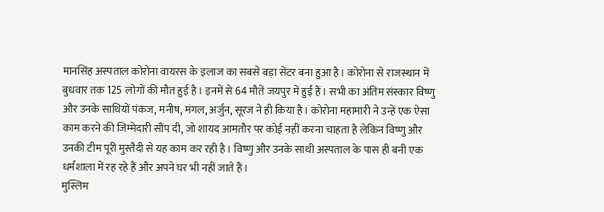मानसिंह अस्पताल कोरोना वायरस के इलाज का सबसे बड़ा सेंटर बना हुआ है। कोरोना से राजस्थान में बुधवार तक 125 लोगों की मौत हुई है। इनमें से 64 मौतें जयपुर में हुईं हैं। सभी का अंतिम संस्कार विष्णु और उनके साथियों पंकज, मनीष, मंगल, अर्जुन, सूरज ने ही किया है। कोरोना महामारी ने उन्हें एक ऐसा काम करने की जिम्मेदारी सौंप दी, जो शायद आमतौर पर कोई नहीं करना चाहता है लेकिन विष्णु और उनकी टीम पूरी मुस्तैदी से यह काम कर रही है। विष्णु और उनके साथी अस्पताल के पास ही बनी एक धर्मशाला में रह रहे हैं और अपने घर भी नहीं जाते हैं।
मुस्लिम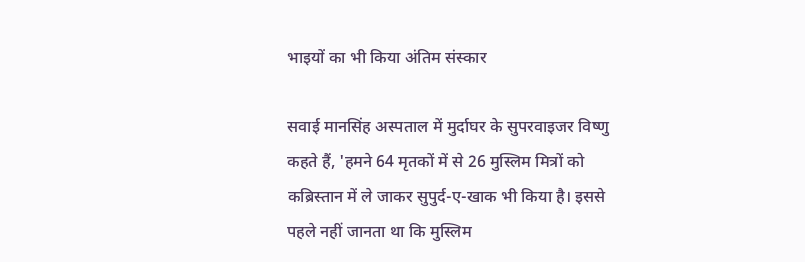भाइयों का भी किया अंतिम संस्कार

सवाई मानसिंह अस्पताल में मुर्दाघर के सुपरवाइजर विष्णु कहते हैं, 'हमने 64 मृतकों में से 26 मुस्लिम मित्रों को कब्रिस्तान में ले जाकर सुपुर्द-ए-खाक भी किया है। इससे पहले नहीं जानता था कि मुस्लिम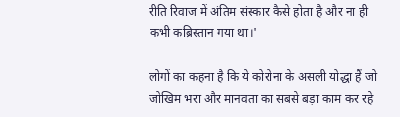रीति रिवाज में अंतिम संस्कार कैसे होता है और ना ही कभी कब्रिस्तान गया था।'

लोगों का कहना है कि ये कोरोना के असली योद्धा हैं जो जोखिम भरा और मानवता का सबसे बड़ा काम कर रहे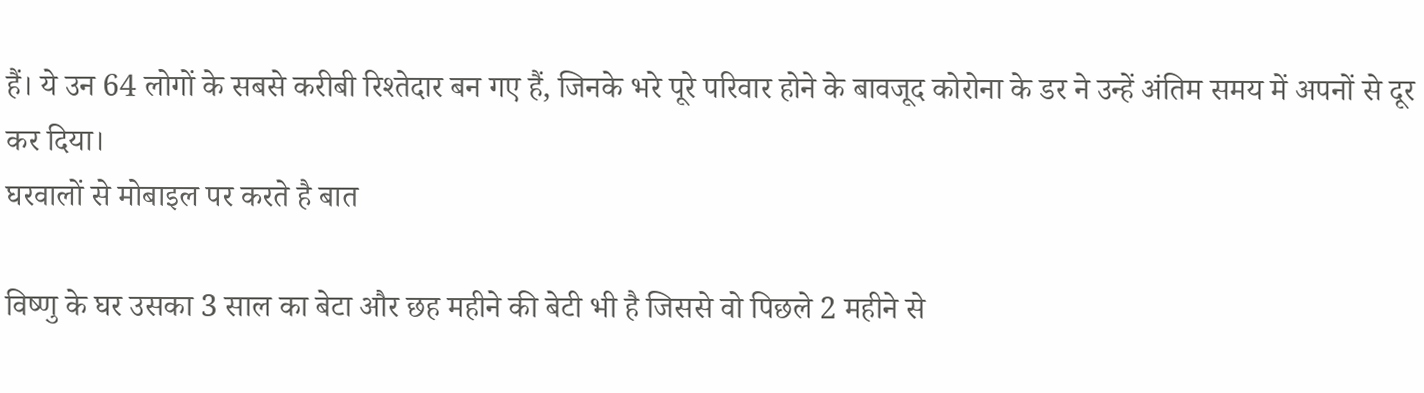हैं। ये उन 64 लोगों के सबसे करीबी रिश्तेदार बन गए हैं, जिनके भरे पूरे परिवार होने के बावजूद कोरोना के डर ने उन्हें अंतिम समय में अपनों से दूर कर दिया।
घरवालों से मोबाइल पर करते है बात

विष्णु के घर उसका 3 साल का बेटा और छह महीने की बेटी भी है जिससे वो पिछले 2 महीने से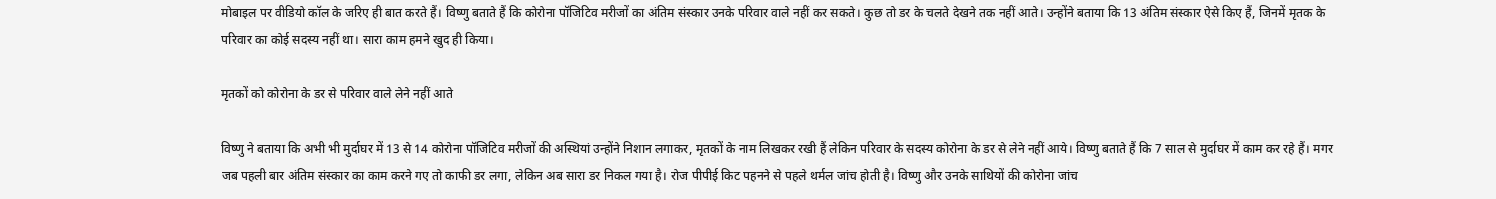मोबाइल पर वीडियो कॉल के जरिए ही बात करते हैं। विष्णु बताते हैं कि कोरोना पॉजिटिव मरीजों का अंतिम संस्कार उनके परिवार वाले नहीं कर सकते। कुछ तो डर के चलते देखने तक नहीं आते। उन्होंने बताया कि 13 अंतिम संस्कार ऐसे किए हैं, जिनमें मृतक के परिवार का कोई सदस्य नहीं था। सारा काम हमने खुद ही किया।

मृतकों को कोरोना के डर से परिवार वाले लेने नहीं आते

विष्णु ने बताया कि अभी भी मुर्दाघर में 13 से 14 कोरोना पॉजिटिव मरीजों की अस्थियां उन्होंने निशान लगाकर, मृतकों के नाम लिखकर रखी हैं लेकिन परिवार के सदस्य कोरोना के डर से लेने नहीं आये। विष्णु बताते हैं कि 7 साल से मुर्दाघर में काम कर रहे हैं। मगर जब पहली बार अंतिम संस्कार का काम करने गए तो काफी डर लगा, लेकिन अब सारा डर निकल गया है। रोज पीपीई किट पहनने से पहले थर्मल जांच होती है। विष्णु और उनके साथियों की कोरोना जांच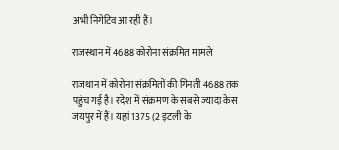अभी निगेटिव आ रही हैं।

राजस्थान में 4688 कोरोना संक्रमित मामले

राजथान में कोरोना संक्रमितों की गिनती 4688 तक पहुंच गई है। रदेश में संक्रमण के सबसे ज्यादा केस जयपुर में हैं। यहां 1375 (2 इटली के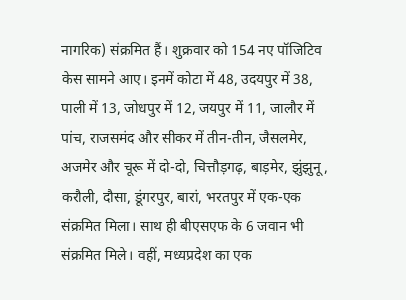नागरिक) संक्रमित हैं। शुक्रवार को 154 नए पॉजिटिव केस सामने आए। इनमें कोटा में 48, उदयपुर में 38, पाली में 13, जोधपुर में 12, जयपुर में 11, जालौर में पांच, राजसमंद और सीकर में तीन-तीन, जैसलमेर, अजमेर और चूरू में दो-दो, चित्तौड़गढ़, बाड़मेर, झुंझुनू, करौली, दौसा, डूंगरपुर, बारां, भरतपुर में एक-एक संक्रमित मिला। साथ ही बीएसएफ के 6 जवान भी संक्रमित मिले। वहीं, मध्यप्रदेश का एक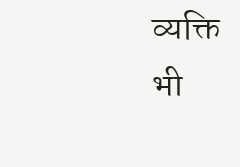व्यक्ति भी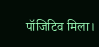पॉजिटिव मिला।